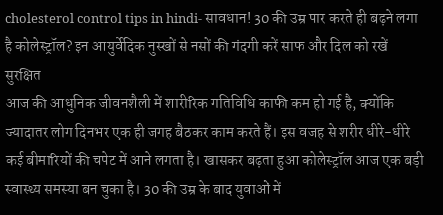cholesterol control tips in hindi- सावधान! 30 की उम्र पार करते ही बढ़ने लगा है कोलेस्ट्रॉल? इन आयुर्वेदिक नुस्खों से नसों की गंदगी करें साफ और दिल को रखें सुरक्षित
आज की आधुनिक जीवनशैली में शारीरिक गतिविधि काफी कम हो गई है, क्योंकि ज्यादातर लोग दिनभर एक ही जगह बैठकर काम करते हैं। इस वजह से शरीर धीरे-धीरे कई बीमारियों की चपेट में आने लगता है। खासकर बढ़ता हुआ कोलेस्ट्रॉल आज एक बड़ी स्वास्थ्य समस्या बन चुका है। 30 की उम्र के बाद युवाओं में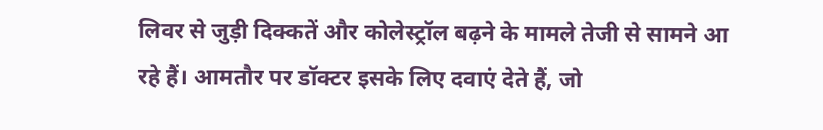लिवर से जुड़ी दिक्कतें और कोलेस्ट्रॉल बढ़ने के मामले तेजी से सामने आ रहे हैं। आमतौर पर डॉक्टर इसके लिए दवाएं देते हैं, जो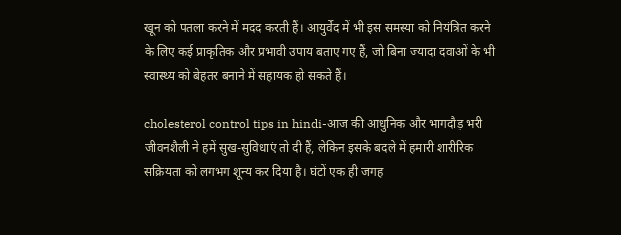खून को पतला करने में मदद करती हैं। आयुर्वेद में भी इस समस्या को नियंत्रित करने के लिए कई प्राकृतिक और प्रभावी उपाय बताए गए हैं, जो बिना ज्यादा दवाओं के भी स्वास्थ्य को बेहतर बनाने में सहायक हो सकते हैं।

cholesterol control tips in hindi-आज की आधुनिक और भागदौड़ भरी जीवनशैली ने हमें सुख-सुविधाएं तो दी हैं, लेकिन इसके बदले में हमारी शारीरिक सक्रियता को लगभग शून्य कर दिया है। घंटों एक ही जगह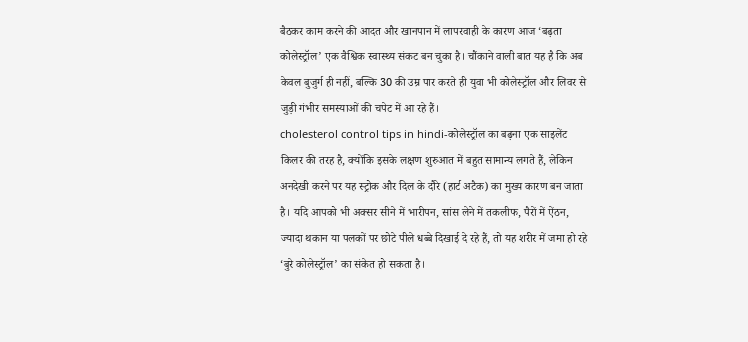बैठकर काम करने की आदत और खानपान में लापरवाही के कारण आज ‘बढ़ता कोलेस्ट्रॉल’ एक वैश्विक स्वास्थ्य संकट बन चुका है। चौंकाने वाली बात यह है कि अब केवल बुजुर्ग ही नहीं, बल्कि 30 की उम्र पार करते ही युवा भी कोलेस्ट्रॉल और लिवर से जुड़ी गंभीर समस्याओं की चपेट में आ रहे हैं।
cholesterol control tips in hindi-कोलेस्ट्रॉल का बढ़ना एक साइलेंट किलर की तरह है, क्योंकि इसके लक्षण शुरुआत में बहुत सामान्य लगते हैं, लेकिन अनदेखी करने पर यह स्ट्रोक और दिल के दौरे (हार्ट अटैक) का मुख्य कारण बन जाता है। यदि आपको भी अक्सर सीने में भारीपन, सांस लेने में तकलीफ, पैरों में ऐंठन, ज्यादा थकान या पलकों पर छोटे पीले धब्बे दिखाई दे रहे हैं, तो यह शरीर में जमा हो रहे ‘बुरे कोलेस्ट्रॉल’ का संकेत हो सकता है।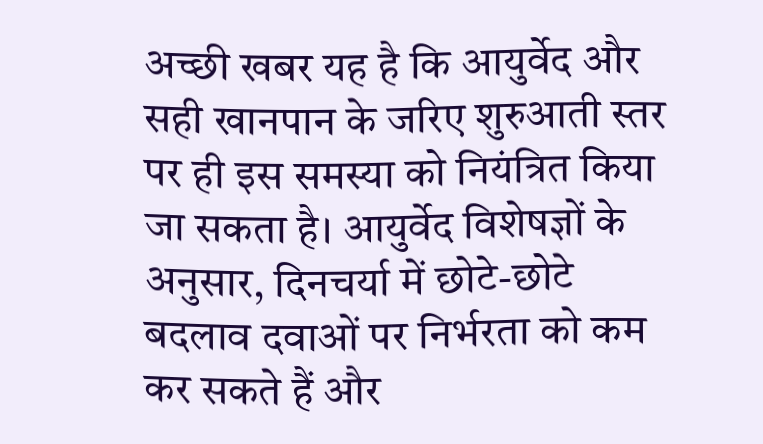अच्छी खबर यह है कि आयुर्वेद और सही खानपान के जरिए शुरुआती स्तर पर ही इस समस्या को नियंत्रित किया जा सकता है। आयुर्वेद विशेषज्ञों के अनुसार, दिनचर्या में छोटे-छोटे बदलाव दवाओं पर निर्भरता को कम कर सकते हैं और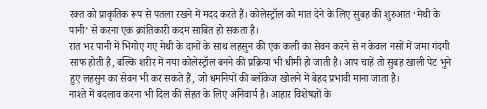रक्त को प्राकृतिक रूप से पतला रखने में मदद करते हैं। कोलेस्ट्रॉल को मात देने के लिए सुबह की शुरुआत ‘मेथी के पानी’ से करना एक क्रांतिकारी कदम साबित हो सकता है।
रात भर पानी में भिगोए गए मेथी के दानों के साथ लहसुन की एक कली का सेवन करने से न केवल नसों में जमा गंदगी साफ होती है, बल्कि शरीर में नया कोलेस्ट्रॉल बनने की प्रक्रिया भी धीमी हो जाती है। आप चाहें तो सुबह खाली पेट भुने हुए लहसुन का सेवन भी कर सकते हैं, जो धमनियों की ब्लॉकेज खोलने में बेहद प्रभावी माना जाता है।
नाश्ते में बदलाव करना भी दिल की सेहत के लिए अनिवार्य है। आहार विशेषज्ञों के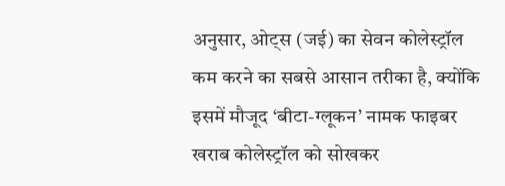अनुसार, ओट्स (जई) का सेवन कोलेस्ट्रॉल कम करने का सबसे आसान तरीका है, क्योंकि इसमें मौजूद ‘बीटा-ग्लूकन’ नामक फाइबर खराब कोलेस्ट्रॉल को सोखकर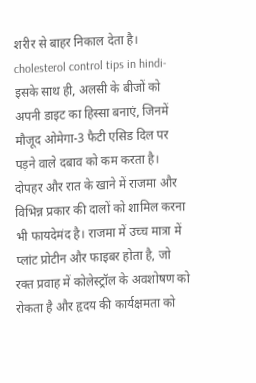शरीर से बाहर निकाल देता है।
cholesterol control tips in hindi-इसके साथ ही, अलसी के बीजों को अपनी डाइट का हिस्सा बनाएं, जिनमें मौजूद ओमेगा-3 फैटी एसिड दिल पर पड़ने वाले दबाव को कम करता है। दोपहर और रात के खाने में राजमा और विभिन्न प्रकार की दालों को शामिल करना भी फायदेमंद है। राजमा में उच्च मात्रा में प्लांट प्रोटीन और फाइबर होता है, जो रक्त प्रवाह में कोलेस्ट्रॉल के अवशोषण को रोकता है और हृदय की कार्यक्षमता को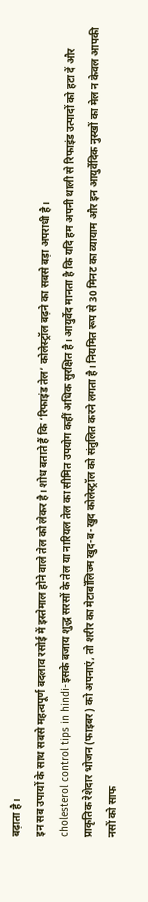बढ़ाता है।
इन सब उपायों के साथ सबसे महत्वपूर्ण बदलाव रसोई में इस्तेमाल होने वाले तेल को लेकर है। शोध बताते हैं कि ‘रिफाइंड तेल’ कोलेस्ट्रॉल बढ़ने का सबसे बड़ा अपराधी है।
cholesterol control tips in hindi-इसके बजाय शुद्ध सरसों के तेल या नारियल तेल का सीमित उपयोग कहीं अधिक सुरक्षित है। आयुर्वेद मानता है कि यदि हम अपनी थाली से रिफाइंड उत्पादों को हटा दें और प्राकृतिक रेशेदार भोजन (फाइबर) को अपनाएं, तो शरीर का मेटाबॉलिज्म खुद-ब-खुद कोलेस्ट्रॉल को संतुलित करने लगता है। नियमित रूप से 30 मिनट का व्यायाम और इन आयुर्वेदिक नुस्खों का मेल न केवल आपकी नसों को साफ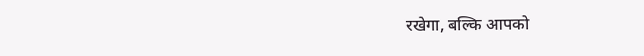रखेगा, बल्कि आपको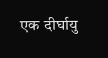एक दीर्घायु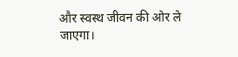और स्वस्थ जीवन की ओर ले जाएगा।